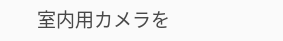室内用カメラを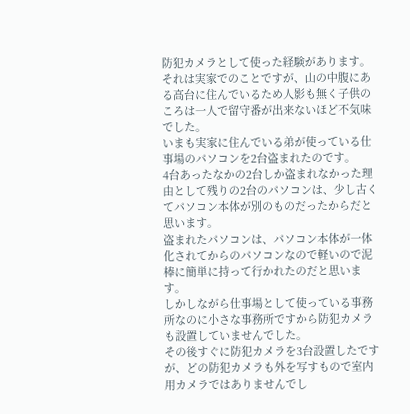防犯カメラとして使った経験があります。
それは実家でのことですが、山の中腹にある高台に住んでいるため人影も無く子供のころは一人で留守番が出来ないほど不気味でした。
いまも実家に住んでいる弟が使っている仕事場のパソコンを2台盗まれたのです。
4台あったなかの2台しか盗まれなかった理由として残りの2台のパソコンは、少し古くてパソコン本体が別のものだったからだと思います。
盗まれたパソコンは、パソコン本体が一体化されてからのパソコンなので軽いので泥棒に簡単に持って行かれたのだと思います。
しかしながら仕事場として使っている事務所なのに小さな事務所ですから防犯カメラも設置していませんでした。
その後すぐに防犯カメラを3台設置したですが、どの防犯カメラも外を写すもので室内用カメラではありませんでし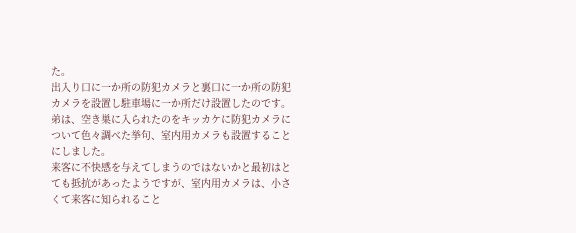た。
出入り口に一か所の防犯カメラと裏口に一か所の防犯カメラを設置し駐車場に一か所だけ設置したのです。
弟は、空き巣に入られたのをキッカケに防犯カメラについて色々調べた挙句、室内用カメラも設置することにしました。
来客に不快感を与えてしまうのではないかと最初はとても抵抗があったようですが、室内用カメラは、小さくて来客に知られること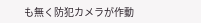も無く防犯カメラが作動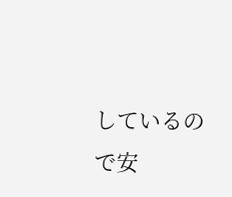しているので安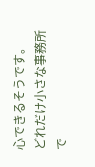心できるそうです。
どれだけ小さな事務所で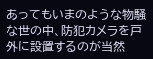あってもいまのような物騒な世の中、防犯カメラを戸外に設置するのが当然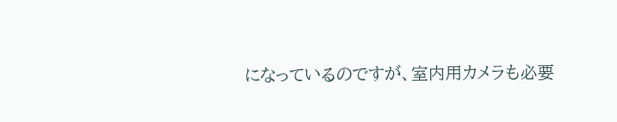になっているのですが、室内用カメラも必要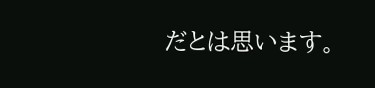だとは思います。